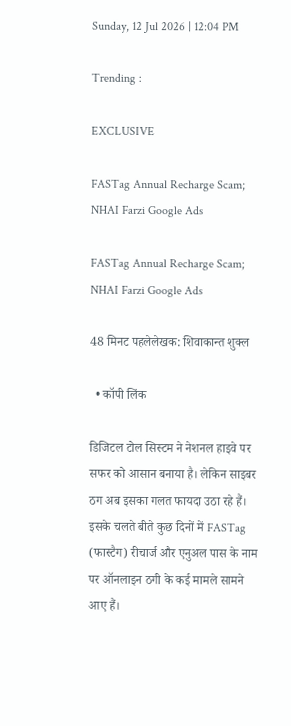Sunday, 12 Jul 2026 | 12:04 PM

Trending :

EXCLUSIVE

FASTag Annual Recharge Scam; NHAI Farzi Google Ads

FASTag Annual Recharge Scam; NHAI Farzi Google Ads

48 मिनट पहलेलेखक: शिवाकान्त शुक्ल

  • कॉपी लिंक

डिजिटल टोल सिस्टम ने नेशनल हाइवे पर सफर को आसान बनाया है। लेकिन साइबर ठग अब इसका गलत फायदा उठा रहे हैं। इसके चलते बीते कुछ दिनों में FASTag (फास्टैग) रीचार्ज और एनुअल पास के नाम पर ऑनलाइन ठगी के कई मामले सामने आए हैं।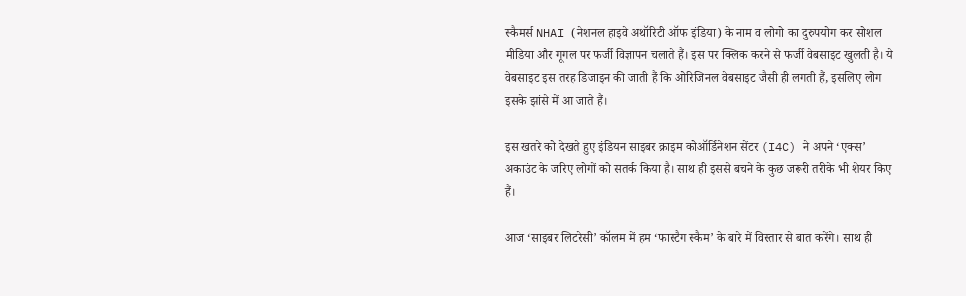स्कैमर्स NHAI (नेशनल हाइवे अथॉरिटी ऑफ इंडिया) के नाम व लोगो का दुरुपयोग कर सोशल मीडिया और गूगल पर फर्जी विज्ञापन चलाते हैं। इस पर क्लिक करने से फर्जी वेबसाइट खुलती है। ये वेबसाइट इस तरह डिजाइन की जाती हैं कि ओरिजिनल वेबसाइट जैसी ही लगती हैं, इसलिए लोग इसके झांसे में आ जाते हैं।

इस खतरे को देखते हुए इंडियन साइबर क्राइम कोऑर्डिनेशन सेंटर (I4C) ने अपने ‘एक्स’ अकाउंट के जरिए लोगों को सतर्क किया है। साथ ही इससे बचने के कुछ जरूरी तरीके भी शेयर किए हैं।

आज ‘साइबर लिटरेसी’ कॉलम में हम ‘फास्टैग स्कैम’ के बारे में विस्तार से बात करेंगे। साथ ही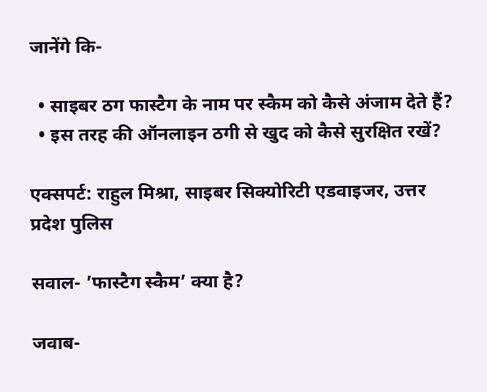जानेंगे कि-

  • साइबर ठग फास्टैग के नाम पर स्कैम को कैसे अंजाम देते हैं?
  • इस तरह की ऑनलाइन ठगी से खुद को कैसे सुरक्षित रखें?

एक्सपर्ट: राहुल मिश्रा, साइबर सिक्योरिटी एडवाइजर, उत्तर प्रदेश पुलिस

सवाल- ’फास्टैग स्कैम’ क्या है?

जवाब-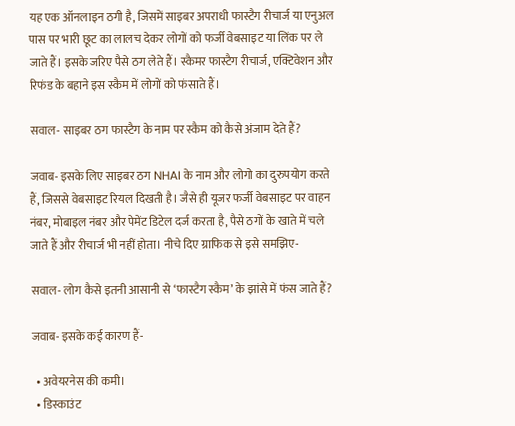यह एक ऑनलाइन ठगी है, जिसमें साइबर अपराधी फास्टैग रीचार्ज या एनुअल पास पर भारी छूट का लालच देकर लोगों को फर्जी वेबसाइट या लिंक पर ले जाते हैं। इसके जरिए पैसे ठग लेते हैं। स्कैमर फास्टैग रीचार्ज, एक्टिवेशन और रिफंड के बहाने इस स्कैम में लोगों को फंसाते हैं।

सवाल- साइबर ठग फास्टैग के नाम पर स्कैम को कैसे अंजाम देते हैं?

जवाब- इसके लिए साइबर ठग NHAI के नाम और लोगो का दुरुपयोग करते हैं, जिससे वेबसाइट रियल दिखती है। जैसे ही यूजर फर्जी वेबसाइट पर वाहन नंबर, मोबाइल नंबर और पेमेंट डिटेल दर्ज करता है, पैसे ठगों के खाते में चले जाते हैं और रीचार्ज भी नहीं होता। नीचे दिए ग्राफिक से इसे समझिए-

सवाल- लोग कैसे इतनी आसानी से ‘फास्टैग स्कैम’ के झांसे में फंस जाते हैं?

जवाब- इसके कई कारण हैं-

  • अवेयरनेस की कमी।
  • डिस्काउंट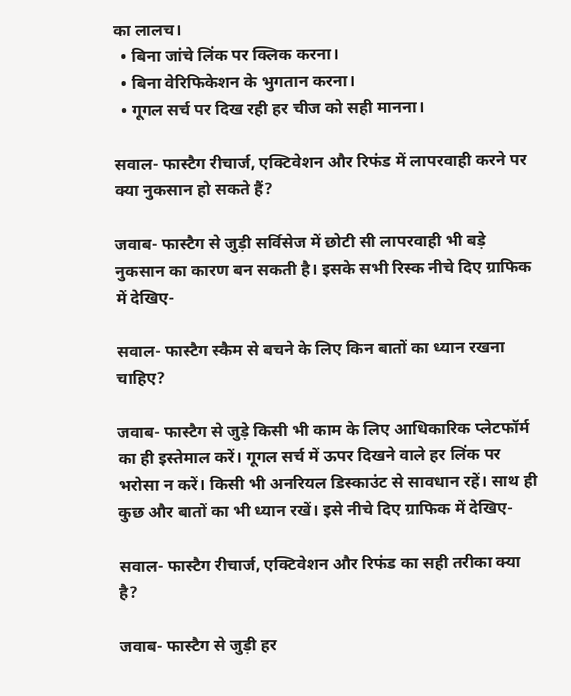का लालच।
  • बिना जांचे लिंक पर क्लिक करना।
  • बिना वेरिफिकेशन के भुगतान करना।
  • गूगल सर्च पर दिख रही हर चीज को सही मानना।

सवाल- फास्टैग रीचार्ज, एक्टिवेशन और रिफंड में लापरवाही करने पर क्या नुकसान हो सकते हैं?

जवाब- फास्टैग से जुड़ी सर्विसेज में छोटी सी लापरवाही भी बड़े नुकसान का कारण बन सकती है। इसके सभी रिस्क नीचे दिए ग्राफिक में देखिए-

सवाल- फास्टैग स्कैम से बचने के लिए किन बातों का ध्यान रखना चाहिए?

जवाब- फास्टैग से जुड़े किसी भी काम के लिए आधिकारिक प्लेटफॉर्म का ही इस्तेमाल करें। गूगल सर्च में ऊपर दिखने वाले हर लिंक पर भरोसा न करें। किसी भी अनरियल डिस्काउंट से सावधान रहें। साथ ही कुछ और बातों का भी ध्यान रखें। इसे नीचे दिए ग्राफिक में देखिए-

सवाल- फास्टैग रीचार्ज, एक्टिवेशन और रिफंड का सही तरीका क्या है?

जवाब- फास्टैग से जुड़ी हर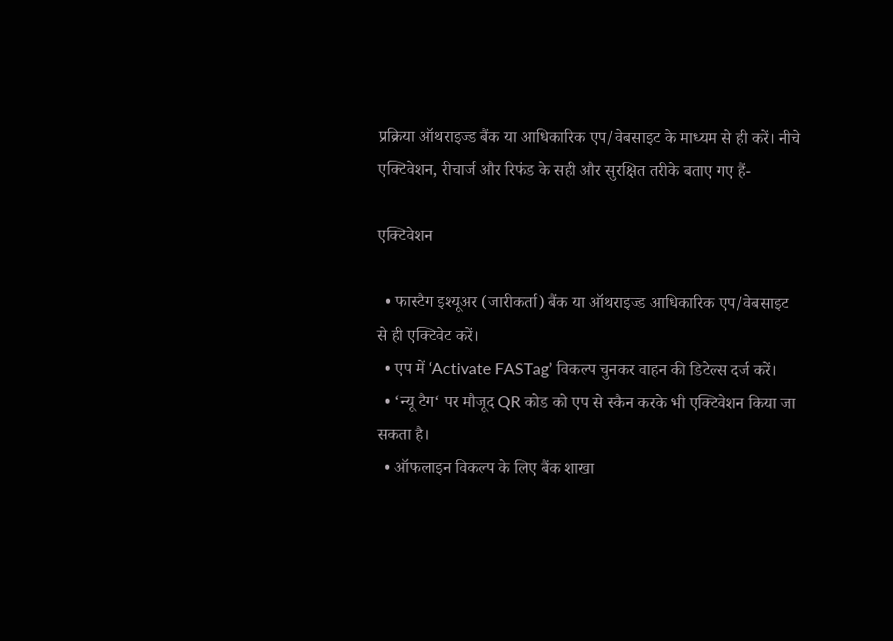प्रक्रिया ऑथराइज्ड बैंक या आधिकारिक एप/वेबसाइट के माध्यम से ही करें। नीचे एक्टिवेशन, रीचार्ज और रिफंड के सही और सुरक्षित तरीके बताए गए हैं-

एक्टिवेशन

  • फास्टैग इश्यूअर (जारीकर्ता) बैंक या ऑथराइज्ड आधिकारिक एप/वेबसाइट से ही एक्टिवेट करें।
  • एप में ‘Activate FASTag’ विकल्प चुनकर वाहन की डिटेल्स दर्ज करें।
  • ‘न्यू टैग‘ पर मौजूद QR कोड को एप से स्कैन करके भी एक्टिवेशन किया जा सकता है।
  • ऑफलाइन विकल्प के लिए बैंक शाखा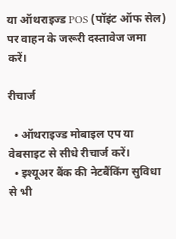या ऑथराइज्ड POS (पॉइंट ऑफ सेल) पर वाहन के जरूरी दस्तावेज जमा करें।

रीचार्ज

  • ऑथराइज्ड मोबाइल एप या वेबसाइट से सीधे रीचार्ज करें।
  • इश्यूअर बैंक की नेटबैंकिंग सुविधा से भी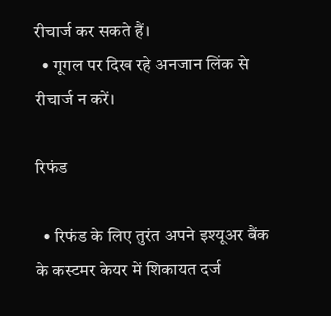रीचार्ज कर सकते हैं।
  • गूगल पर दिख रहे अनजान लिंक से रीचार्ज न करें।

रिफंड

  • रिफंड के लिए तुरंत अपने इश्यूअर बैंक के कस्टमर केयर में शिकायत दर्ज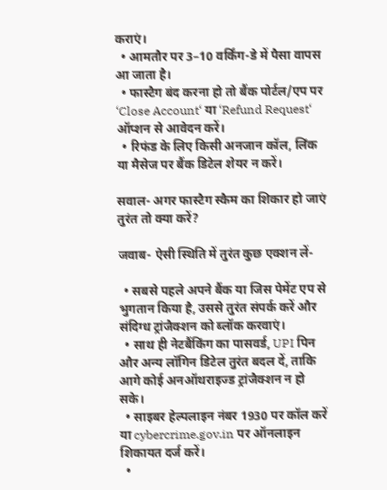कराएं।
  • आमतौर पर 3–10 वर्किंग-डे में पैसा वापस आ जाता है।
  • फास्टैग बंद करना हो तो बैंक पोर्टल/एप पर ‘Close Account‘ या ‘Refund Request‘ ऑप्शन से आवेदन करें।
  • रिफंड के लिए किसी अनजान कॉल, लिंक या मैसेज पर बैंक डिटेल शेयर न करें।

सवाल- अगर फास्टैग स्कैम का शिकार हो जाएं तुरंत तो क्या करें?

जवाब- ऐसी स्थिति में तुरंत कुछ एक्शन लें-

  • सबसे पहले अपने बैंक या जिस पेमेंट एप से भुगतान किया है, उससे तुरंत संपर्क करें और संदिग्ध ट्रांजैक्शन को ब्लॉक करवाएं।
  • साथ ही नेटबैंकिंग का पासवर्ड, UPI पिन और अन्य लॉगिन डिटेल तुरंत बदल दें, ताकि आगे कोई अनऑथराइज्ड ट्रांजैक्शन न हो सके।
  • साइबर हेल्पलाइन नंबर 1930 पर कॉल करें या cybercrime.gov.in पर ऑनलाइन शिकायत दर्ज करें।
  •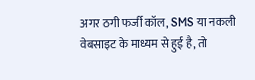अगर ठगी फर्जी कॉल, SMS या नकली वेबसाइट के माध्यम से हुई है, तो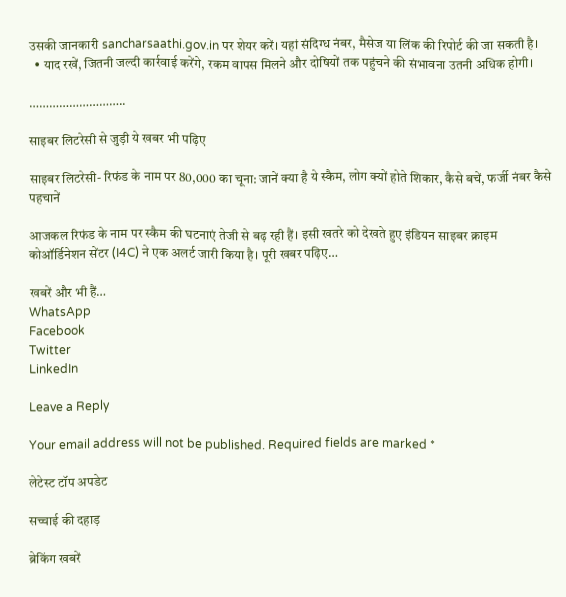उसकी जानकारी sancharsaathi.gov.in पर शेयर करें। यहां संदिग्ध नंबर, मैसेज या लिंक की रिपोर्ट की जा सकती है।
  • याद रखें, जितनी जल्दी कार्रवाई करेंगे, रकम वापस मिलने और दोषियों तक पहुंचने की संभावना उतनी अधिक होगी।

………………………..

साइबर लिटरेसी से जुड़ी ये खबर भी पढ़िए

साइबर लिटरेसी- रिफंड के नाम पर 80,000 का चूना: जानें क्या है ये स्कैम, लोग क्यों होते शिकार, कैसे बचें, फर्जी नंबर कैसे पहचानें

आजकल रिफंड के नाम पर स्कैम की घटनाएं तेजी से बढ़ रही हैं। इसी खतरे को देखते हुए इंडियन साइबर क्राइम कोऑर्डिनेशन सेंटर (I4C) ने एक अलर्ट जारी किया है। पूरी खबर पढ़िए…

खबरें और भी हैं…
WhatsApp
Facebook
Twitter
LinkedIn

Leave a Reply

Your email address will not be published. Required fields are marked *

लेटेस्ट टॉप अपडेट

सच्चाई की दहाड़

ब्रेकिंग खबरें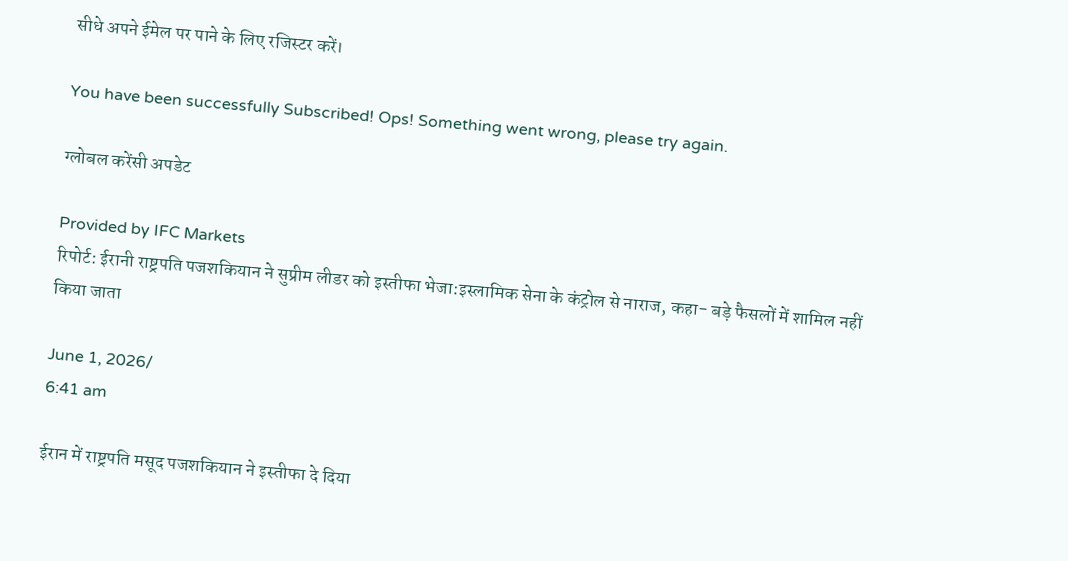सीधे अपने ईमेल पर पाने के लिए रजिस्टर करें।

You have been successfully Subscribed! Ops! Something went wrong, please try again.

ग्लोबल करेंसी अपडेट

Provided by IFC Markets
रिपोर्ट: ईरानी राष्ट्रपति पजशकियान ने सुप्रीम लीडर को इस्तीफा भेजा:इस्लामिक सेना के कंट्रोल से नाराज, कहा- बड़े फैसलों में शामिल नहीं किया जाता

June 1, 2026/
6:41 am

ईरान में राष्ट्रपति मसूद पजशकियान ने इस्तीफा दे दिया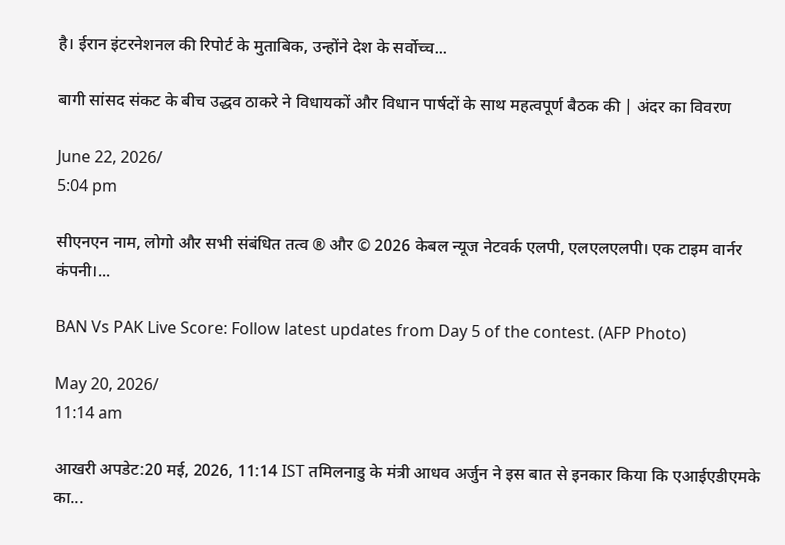है। ईरान इंटरनेशनल की रिपोर्ट के मुताबिक, उन्होंने देश के सर्वोच्च...

बागी सांसद संकट के बीच उद्धव ठाकरे ने विधायकों और विधान पार्षदों के साथ महत्वपूर्ण बैठक की | अंदर का विवरण

June 22, 2026/
5:04 pm

सीएनएन नाम, लोगो और सभी संबंधित तत्व ® और © 2026 केबल न्यूज नेटवर्क एलपी, एलएलएलपी। एक टाइम वार्नर कंपनी।...

BAN Vs PAK Live Score: Follow latest updates from Day 5 of the contest. (AFP Photo)

May 20, 2026/
11:14 am

आखरी अपडेट:20 मई, 2026, 11:14 IST तमिलनाडु के मंत्री आधव अर्जुन ने इस बात से इनकार किया कि एआईएडीएमके का...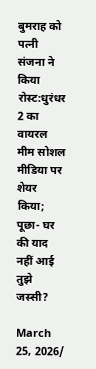बुमराह को पत्नी संजना ने किया रोस्ट:धुरंधर 2 का वायरल मीम सोशल मीडिया पर शेयर किया; पूछा- घर की याद नहीं आई तुझे जस्सी?

March 25, 2026/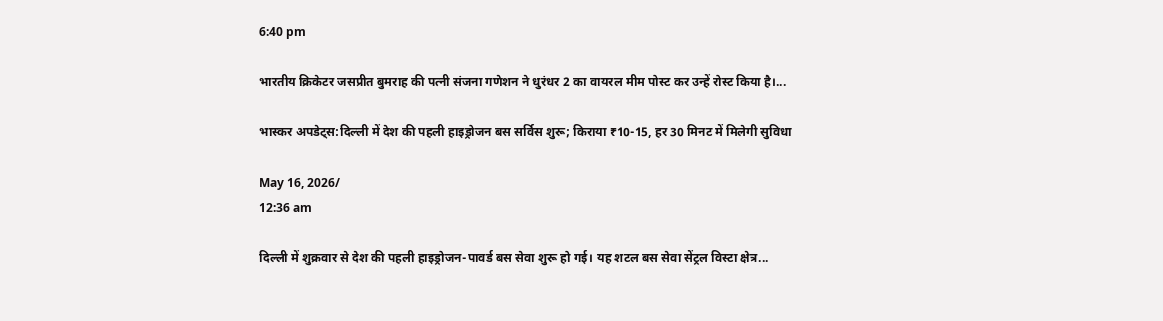6:40 pm

भारतीय क्रिकेटर जसप्रीत बुमराह की पत्नी संजना गणेशन ने धुरंधर 2 का वायरल मीम पोस्ट कर उन्हें रोस्ट किया है।...

भास्कर अपडेट्स:दिल्ली में देश की पहली हाइड्रोजन बस सर्विस शुरू; किराया ₹10-15, हर 30 मिनट में मिलेगी सुविधा

May 16, 2026/
12:36 am

दिल्ली में शुक्रवार से देश की पहली हाइड्रोजन-पावर्ड बस सेवा शुरू हो गई। यह शटल बस सेवा सेंट्रल विस्टा क्षेत्र...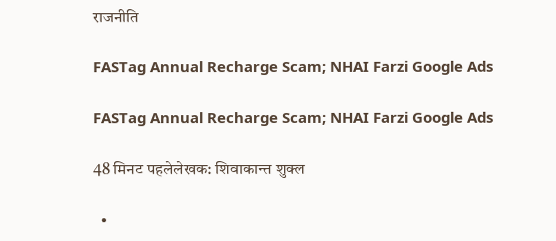राजनीति

FASTag Annual Recharge Scam; NHAI Farzi Google Ads

FASTag Annual Recharge Scam; NHAI Farzi Google Ads

48 मिनट पहलेलेखक: शिवाकान्त शुक्ल

  •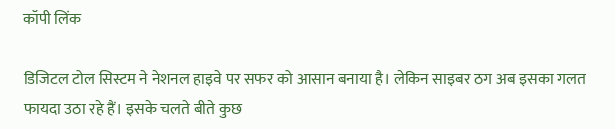कॉपी लिंक

डिजिटल टोल सिस्टम ने नेशनल हाइवे पर सफर को आसान बनाया है। लेकिन साइबर ठग अब इसका गलत फायदा उठा रहे हैं। इसके चलते बीते कुछ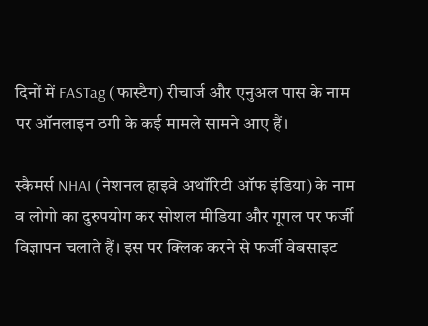दिनों में FASTag (फास्टैग) रीचार्ज और एनुअल पास के नाम पर ऑनलाइन ठगी के कई मामले सामने आए हैं।

स्कैमर्स NHAI (नेशनल हाइवे अथॉरिटी ऑफ इंडिया) के नाम व लोगो का दुरुपयोग कर सोशल मीडिया और गूगल पर फर्जी विज्ञापन चलाते हैं। इस पर क्लिक करने से फर्जी वेबसाइट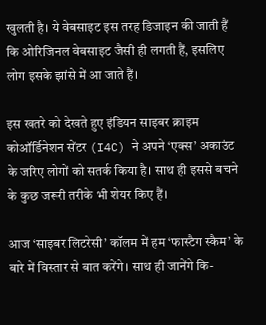खुलती है। ये वेबसाइट इस तरह डिजाइन की जाती हैं कि ओरिजिनल वेबसाइट जैसी ही लगती हैं, इसलिए लोग इसके झांसे में आ जाते हैं।

इस खतरे को देखते हुए इंडियन साइबर क्राइम कोऑर्डिनेशन सेंटर (I4C) ने अपने ‘एक्स’ अकाउंट के जरिए लोगों को सतर्क किया है। साथ ही इससे बचने के कुछ जरूरी तरीके भी शेयर किए हैं।

आज ‘साइबर लिटरेसी’ कॉलम में हम ‘फास्टैग स्कैम’ के बारे में विस्तार से बात करेंगे। साथ ही जानेंगे कि-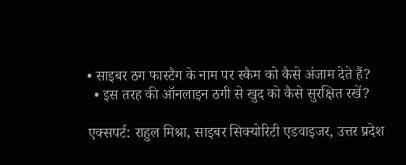• साइबर ठग फास्टैग के नाम पर स्कैम को कैसे अंजाम देते हैं?
  • इस तरह की ऑनलाइन ठगी से खुद को कैसे सुरक्षित रखें?

एक्सपर्ट: राहुल मिश्रा, साइबर सिक्योरिटी एडवाइजर, उत्तर प्रदेश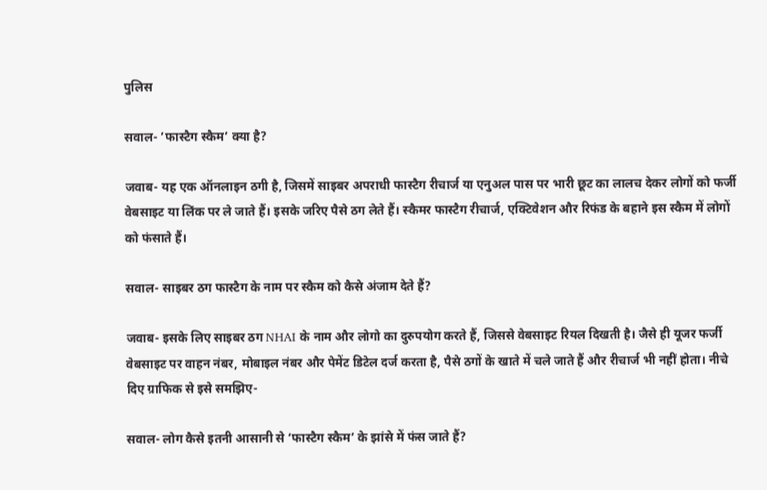पुलिस

सवाल- ’फास्टैग स्कैम’ क्या है?

जवाब- यह एक ऑनलाइन ठगी है, जिसमें साइबर अपराधी फास्टैग रीचार्ज या एनुअल पास पर भारी छूट का लालच देकर लोगों को फर्जी वेबसाइट या लिंक पर ले जाते हैं। इसके जरिए पैसे ठग लेते हैं। स्कैमर फास्टैग रीचार्ज, एक्टिवेशन और रिफंड के बहाने इस स्कैम में लोगों को फंसाते हैं।

सवाल- साइबर ठग फास्टैग के नाम पर स्कैम को कैसे अंजाम देते हैं?

जवाब- इसके लिए साइबर ठग NHAI के नाम और लोगो का दुरुपयोग करते हैं, जिससे वेबसाइट रियल दिखती है। जैसे ही यूजर फर्जी वेबसाइट पर वाहन नंबर, मोबाइल नंबर और पेमेंट डिटेल दर्ज करता है, पैसे ठगों के खाते में चले जाते हैं और रीचार्ज भी नहीं होता। नीचे दिए ग्राफिक से इसे समझिए-

सवाल- लोग कैसे इतनी आसानी से ‘फास्टैग स्कैम’ के झांसे में फंस जाते हैं?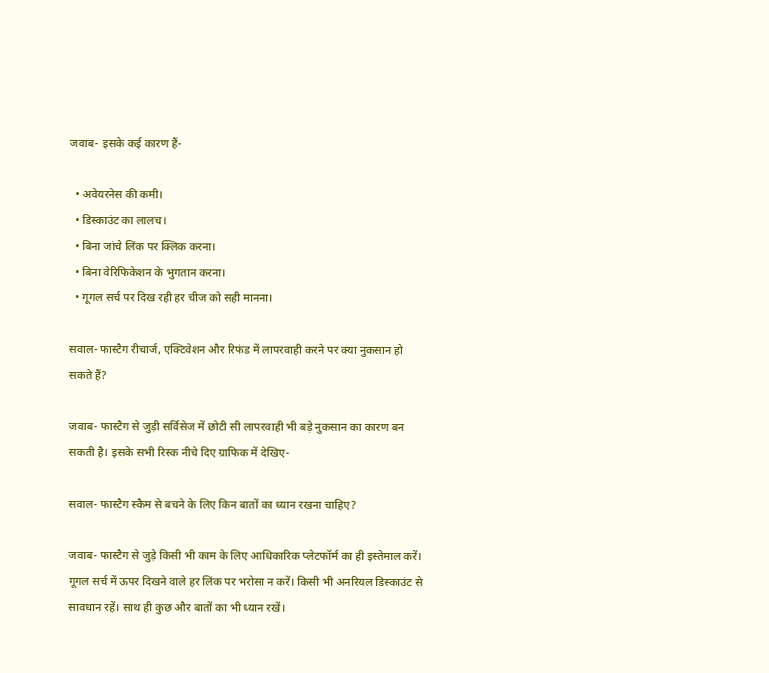जवाब- इसके कई कारण हैं-

  • अवेयरनेस की कमी।
  • डिस्काउंट का लालच।
  • बिना जांचे लिंक पर क्लिक करना।
  • बिना वेरिफिकेशन के भुगतान करना।
  • गूगल सर्च पर दिख रही हर चीज को सही मानना।

सवाल- फास्टैग रीचार्ज, एक्टिवेशन और रिफंड में लापरवाही करने पर क्या नुकसान हो सकते हैं?

जवाब- फास्टैग से जुड़ी सर्विसेज में छोटी सी लापरवाही भी बड़े नुकसान का कारण बन सकती है। इसके सभी रिस्क नीचे दिए ग्राफिक में देखिए-

सवाल- फास्टैग स्कैम से बचने के लिए किन बातों का ध्यान रखना चाहिए?

जवाब- फास्टैग से जुड़े किसी भी काम के लिए आधिकारिक प्लेटफॉर्म का ही इस्तेमाल करें। गूगल सर्च में ऊपर दिखने वाले हर लिंक पर भरोसा न करें। किसी भी अनरियल डिस्काउंट से सावधान रहें। साथ ही कुछ और बातों का भी ध्यान रखें।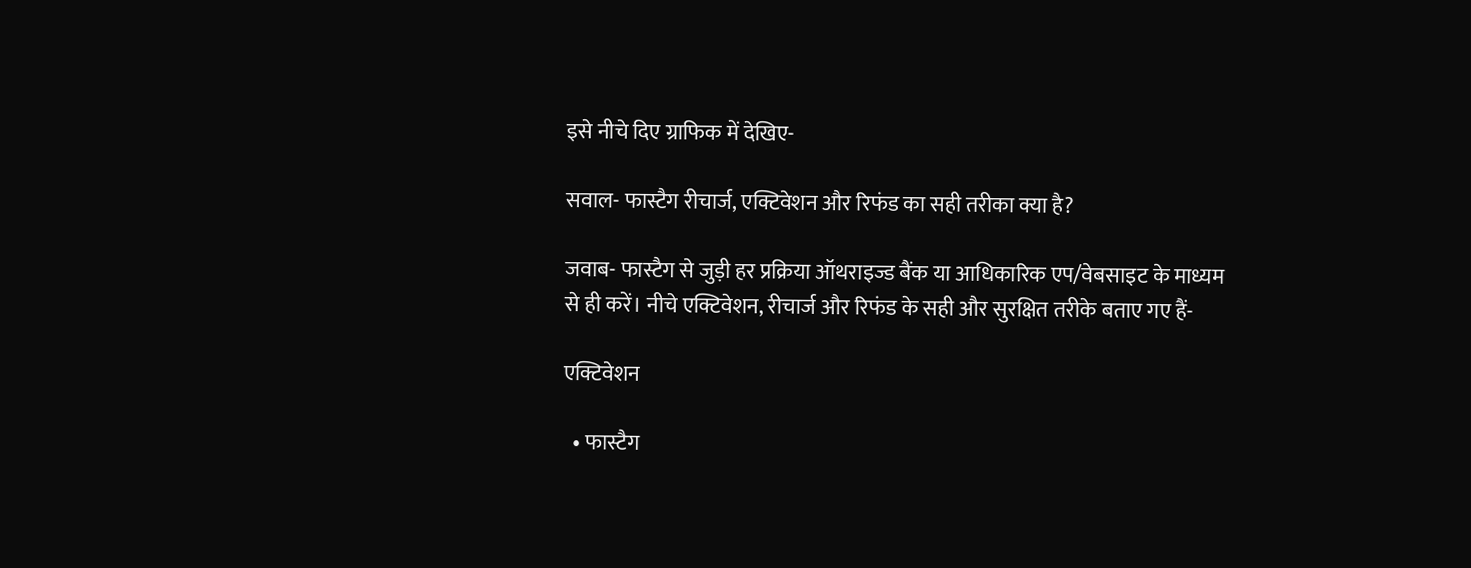इसे नीचे दिए ग्राफिक में देखिए-

सवाल- फास्टैग रीचार्ज, एक्टिवेशन और रिफंड का सही तरीका क्या है?

जवाब- फास्टैग से जुड़ी हर प्रक्रिया ऑथराइज्ड बैंक या आधिकारिक एप/वेबसाइट के माध्यम से ही करें। नीचे एक्टिवेशन, रीचार्ज और रिफंड के सही और सुरक्षित तरीके बताए गए हैं-

एक्टिवेशन

  • फास्टैग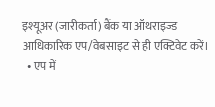इश्यूअर (जारीकर्ता) बैंक या ऑथराइज्ड आधिकारिक एप/वेबसाइट से ही एक्टिवेट करें।
  • एप में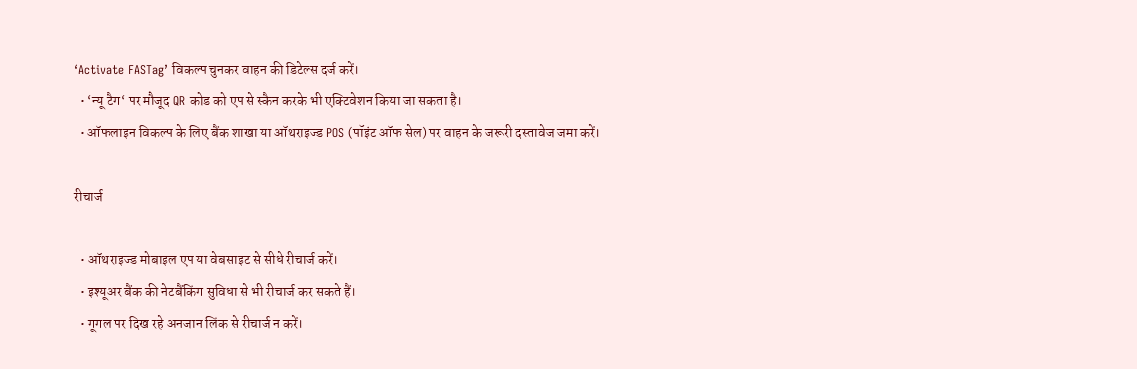‘Activate FASTag’ विकल्प चुनकर वाहन की डिटेल्स दर्ज करें।
  • ‘न्यू टैग‘ पर मौजूद QR कोड को एप से स्कैन करके भी एक्टिवेशन किया जा सकता है।
  • ऑफलाइन विकल्प के लिए बैंक शाखा या ऑथराइज्ड POS (पॉइंट ऑफ सेल) पर वाहन के जरूरी दस्तावेज जमा करें।

रीचार्ज

  • ऑथराइज्ड मोबाइल एप या वेबसाइट से सीधे रीचार्ज करें।
  • इश्यूअर बैंक की नेटबैंकिंग सुविधा से भी रीचार्ज कर सकते हैं।
  • गूगल पर दिख रहे अनजान लिंक से रीचार्ज न करें।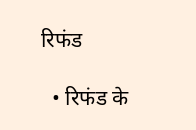रिफंड

  • रिफंड के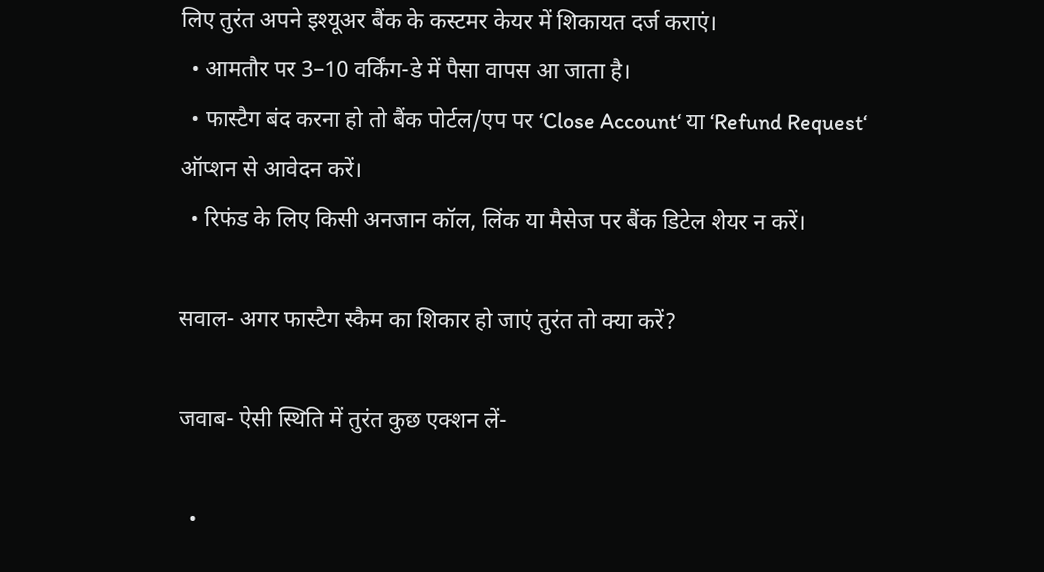लिए तुरंत अपने इश्यूअर बैंक के कस्टमर केयर में शिकायत दर्ज कराएं।
  • आमतौर पर 3–10 वर्किंग-डे में पैसा वापस आ जाता है।
  • फास्टैग बंद करना हो तो बैंक पोर्टल/एप पर ‘Close Account‘ या ‘Refund Request‘ ऑप्शन से आवेदन करें।
  • रिफंड के लिए किसी अनजान कॉल, लिंक या मैसेज पर बैंक डिटेल शेयर न करें।

सवाल- अगर फास्टैग स्कैम का शिकार हो जाएं तुरंत तो क्या करें?

जवाब- ऐसी स्थिति में तुरंत कुछ एक्शन लें-

  •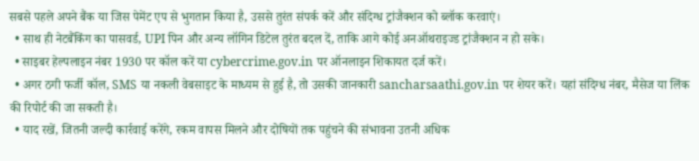सबसे पहले अपने बैंक या जिस पेमेंट एप से भुगतान किया है, उससे तुरंत संपर्क करें और संदिग्ध ट्रांजैक्शन को ब्लॉक करवाएं।
  • साथ ही नेटबैंकिंग का पासवर्ड, UPI पिन और अन्य लॉगिन डिटेल तुरंत बदल दें, ताकि आगे कोई अनऑथराइज्ड ट्रांजैक्शन न हो सके।
  • साइबर हेल्पलाइन नंबर 1930 पर कॉल करें या cybercrime.gov.in पर ऑनलाइन शिकायत दर्ज करें।
  • अगर ठगी फर्जी कॉल, SMS या नकली वेबसाइट के माध्यम से हुई है, तो उसकी जानकारी sancharsaathi.gov.in पर शेयर करें। यहां संदिग्ध नंबर, मैसेज या लिंक की रिपोर्ट की जा सकती है।
  • याद रखें, जितनी जल्दी कार्रवाई करेंगे, रकम वापस मिलने और दोषियों तक पहुंचने की संभावना उतनी अधिक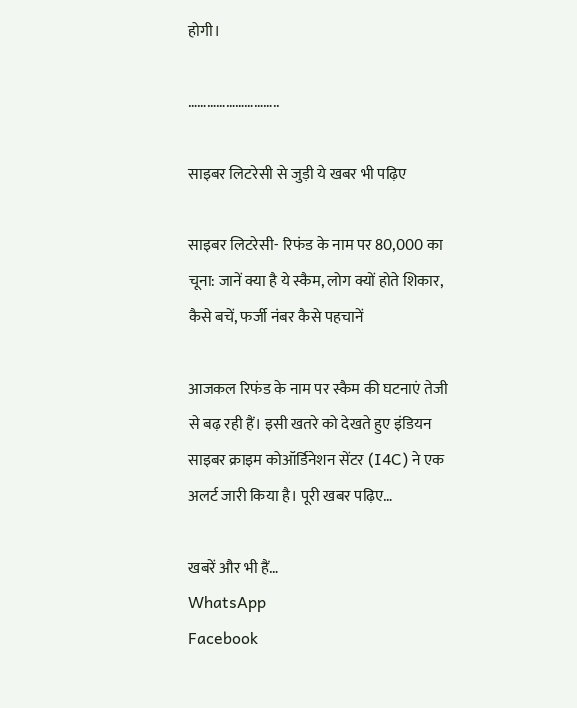होगी।

………………………..

साइबर लिटरेसी से जुड़ी ये खबर भी पढ़िए

साइबर लिटरेसी- रिफंड के नाम पर 80,000 का चूना: जानें क्या है ये स्कैम, लोग क्यों होते शिकार, कैसे बचें, फर्जी नंबर कैसे पहचानें

आजकल रिफंड के नाम पर स्कैम की घटनाएं तेजी से बढ़ रही हैं। इसी खतरे को देखते हुए इंडियन साइबर क्राइम कोऑर्डिनेशन सेंटर (I4C) ने एक अलर्ट जारी किया है। पूरी खबर पढ़िए…

खबरें और भी हैं…
WhatsApp
Facebook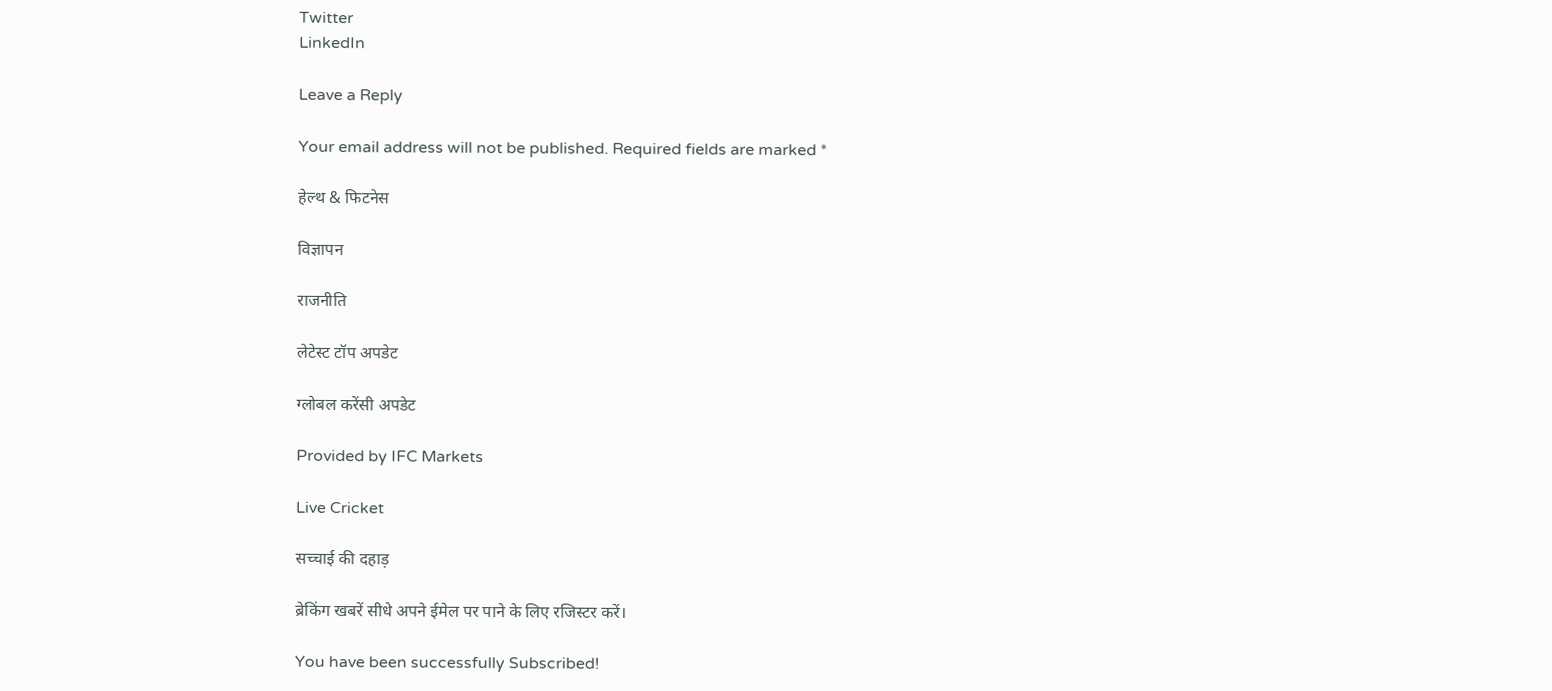Twitter
LinkedIn

Leave a Reply

Your email address will not be published. Required fields are marked *

हेल्थ & फिटनेस

विज्ञापन

राजनीति

लेटेस्ट टॉप अपडेट

ग्लोबल करेंसी अपडेट

Provided by IFC Markets

Live Cricket

सच्चाई की दहाड़

ब्रेकिंग खबरें सीधे अपने ईमेल पर पाने के लिए रजिस्टर करें।

You have been successfully Subscribed!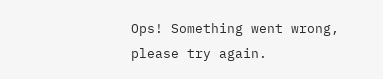Ops! Something went wrong, please try again.